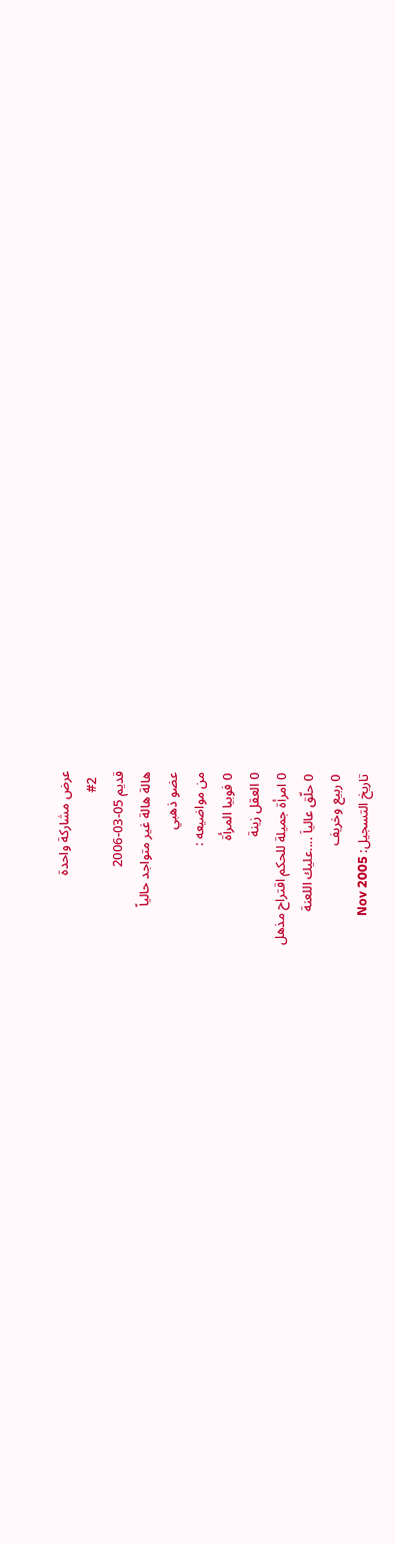عرض مشاركة واحدة
  #2
قديم 05-03-2006
هالة هالة غير متواجد حالياً
عضو ذهبي
من مواضيعه :
0 فوبيا المرأة
0 العقل زينة
0 امرأة جميلة للحكم اقتراح مذهل
0 حلّق عالياَ ....عليك اللعنة
0 ربيع وخريف
تاريخ التسجيل: Nov 2005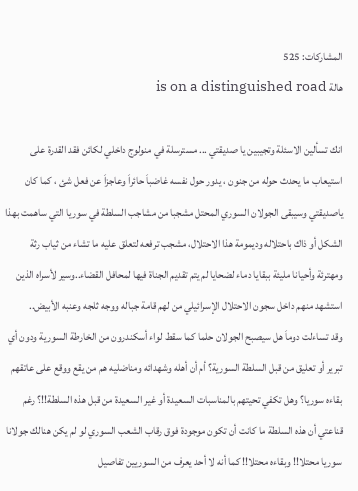المشاركات: 525
هالة is on a distinguished road

انك تسألين الاسئلة وتجيبين يا صديقتي ... مسترسلة في منولوج داخلي لكائن فقد القدرة على استيعاب ما يحدث حوله من جنون ، يدور حول نفسه غاضباَ حائراَ وعاجزاَ عن فعل شئ ، كما كان ياصديقتي وسيبقى الجولان السوري المحتل مشجبا من مشاجب السلطة في سوريا التي ساهمت بهذا الشكل أو ذاك باحتلاله وديمومة هذا الاحتلال، مشجب ترفعه لتعلق عليه ما تشاء من ثياب رثة ومهترئة وأحيانا مليئة ببقايا دماء لضحايا لم يتم تقديم الجناة فيها لمحافل القضاء..وسير لأسراه الذين استشهد منهم داخل سجون الاحتلال الإسرائيلي من لهم قامة جباله ووجه ثلجه وعنبه الأبيض..
وقد تساءلت دوماَ هل سيصبح الجولان حلما كما سقط لواء أسكندرون من الخارطة السورية ودون أي تبرير أو تعليق من قبل السلطة السورية؟ أم أن أهله وشهدائه ومناضليه هم من يقع ووقع على عاتقهم بقاءه سوريا؟ وهل تكفي تحيتهم بالمناسبات السعيدة أو غير السعيدة من قبل هذه السلطة!!؟ رغم قناعتي أن هذه السلطة ما كانت أن تكون موجودة فوق رقاب الشعب السوري لو لم يكن هنالك جولانا سوريا محتلا!! وبقاءه محتلا!! كما أنه لا أحد يعرف من السوريين تفاصيل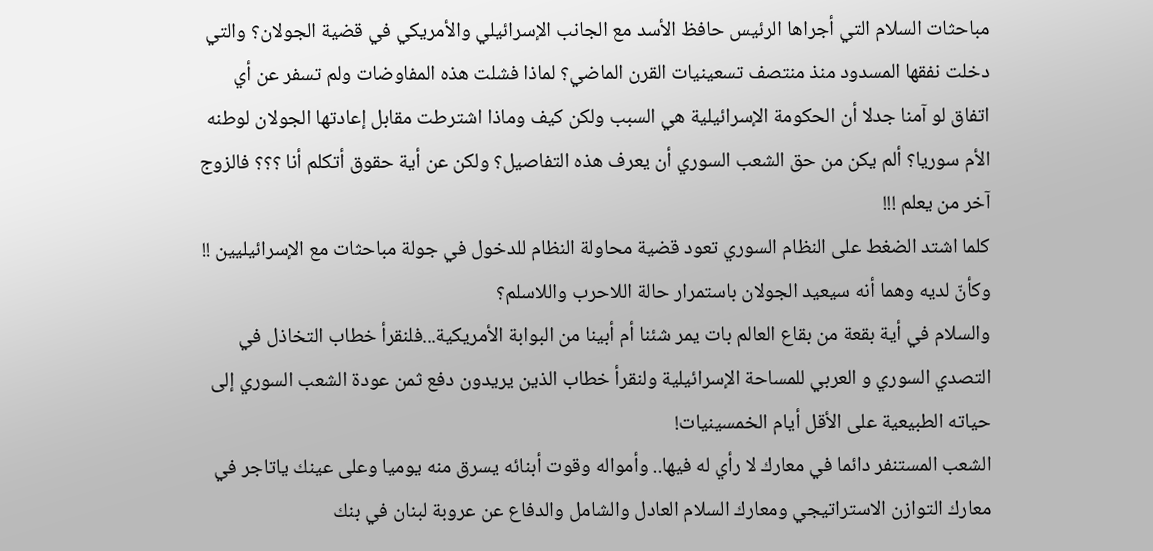مباحثات السلام التي أجراها الرئيس حافظ الأسد مع الجانب الإسرائيلي والأمريكي في قضية الجولان؟ والتي دخلت نفقها المسدود منذ منتصف تسعينيات القرن الماضي؟ لماذا فشلت هذه المفاوضات ولم تسفر عن أي اتفاق لو آمنا جدلا أن الحكومة الإسرائيلية هي السبب ولكن كيف وماذا اشترطت مقابل إعادتها الجولان لوطنه الأم سوريا؟ ألم يكن من حق الشعب السوري أن يعرف هذه التفاصيل؟ ولكن عن أية حقوق أتكلم أنا ؟؟؟ فالزوج آخر من يعلم !!!
كلما اشتد الضغط على النظام السوري تعود قضية محاولة النظام للدخول في جولة مباحثات مع الإسرائيليين !! وكأنّ لديه وهما أنه سيعيد الجولان باستمرار حالة اللاحرب واللاسلم؟
والسلام في أية بقعة من بقاع العالم بات يمر شئنا أم أبينا من البوابة الأمريكية...فلنقرأ خطاب التخاذل في التصدي السوري و العربي للمساحة الإسرائيلية ولنقرأ خطاب الذين يريدون دفع ثمن عودة الشعب السوري إلى حياته الطبيعية على الأقل أيام الخمسينيات!
الشعب المستنفر دائما في معارك لا رأي له فيها.. وأمواله وقوت أبنائه يسرق منه يوميا وعلى عينك ياتاجر في معارك التوازن الاستراتيجي ومعارك السلام العادل والشامل والدفاع عن عروبة لبنان في بنك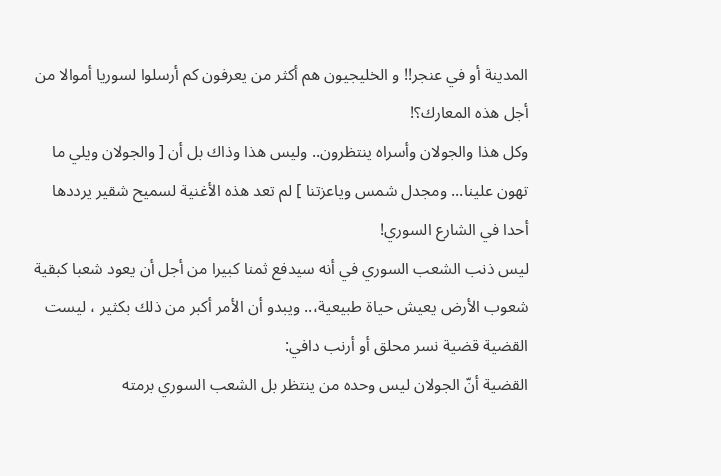المدينة أو في عنجر!! و الخليجيون هم أكثر من يعرفون كم أرسلوا لسوريا أموالا من أجل هذه المعارك؟!
وكل هذا والجولان وأسراه ينتظرون.. وليس هذا وذاك بل أن [ والجولان ويلي ما تهون علينا... ومجدل شمس وياعزتنا ] لم تعد هذه الأغنية لسميح شقير يرددها أحدا في الشارع السوري!
ليس ذنب الشعب السوري في أنه سيدفع ثمنا كبيرا من أجل أن يعود شعبا كبقية شعوب الأرض يعيش حياة طبيعية،.. ويبدو أن الأمر أكبر من ذلك بكثير ، ليست القضية قضية نسر محلق أو أرنب دافي:
القضية أنّ الجولان ليس وحده من ينتظر بل الشعب السوري برمته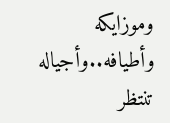وموزايكه وأطيافه..وأجياله تنتظر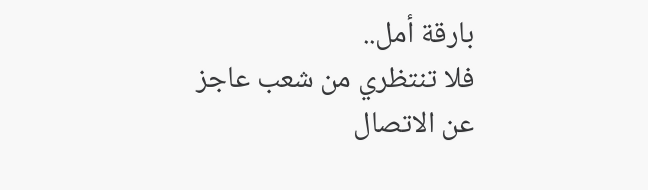بارقة أمل..
فلا تنتظري من شعب عاجز عن الاتصال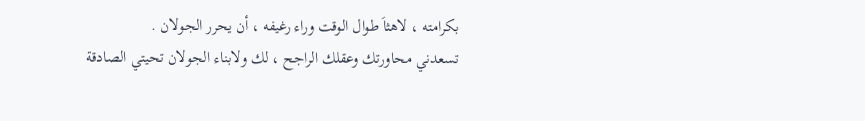بكرامته ، لاهثاَ طوال الوقت وراء رغيفه ، أن يحرر الجولان .
تسعدني محاورتك وعقلك الراجح ، لك ولابناء الجولان تحيتي الصادقة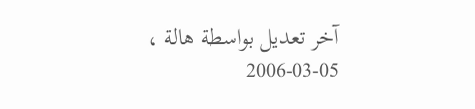آخر تعديل بواسطة هالة ، 05-03-2006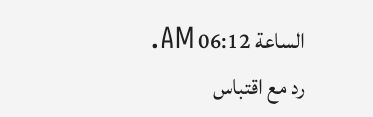الساعة 06:12 AM.
رد مع اقتباس